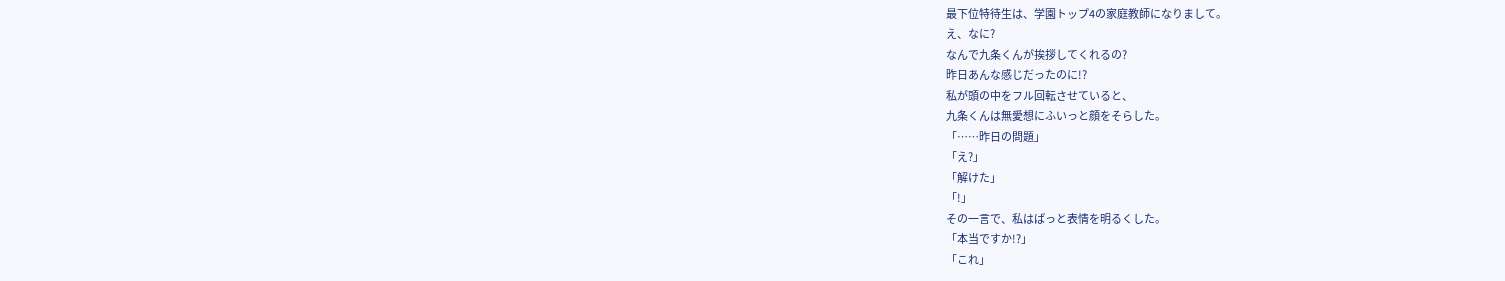最下位特待生は、学園トップ4の家庭教師になりまして。
え、なに?
なんで九条くんが挨拶してくれるの?
昨日あんな感じだったのに!?
私が頭の中をフル回転させていると、
九条くんは無愛想にふいっと顔をそらした。
「……昨日の問題」
「え?」
「解けた」
「!」
その一言で、私はぱっと表情を明るくした。
「本当ですか!?」
「これ」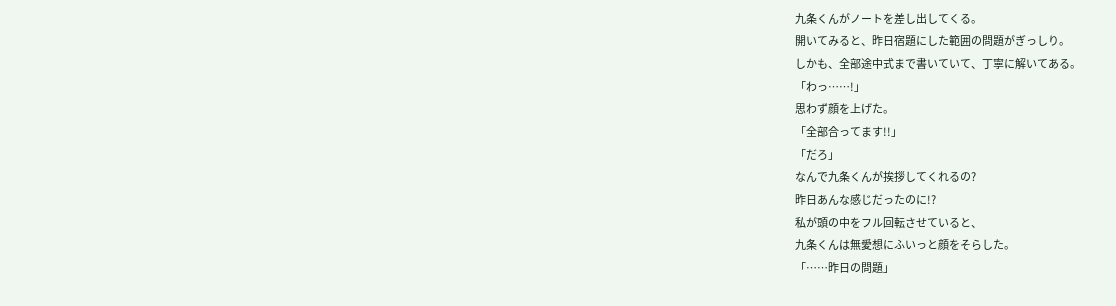九条くんがノートを差し出してくる。
開いてみると、昨日宿題にした範囲の問題がぎっしり。
しかも、全部途中式まで書いていて、丁寧に解いてある。
「わっ……!」
思わず顔を上げた。
「全部合ってます!!」
「だろ」
なんで九条くんが挨拶してくれるの?
昨日あんな感じだったのに!?
私が頭の中をフル回転させていると、
九条くんは無愛想にふいっと顔をそらした。
「……昨日の問題」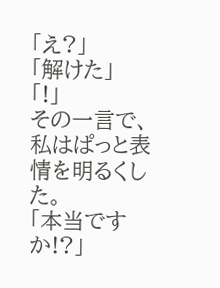「え?」
「解けた」
「!」
その一言で、私はぱっと表情を明るくした。
「本当ですか!?」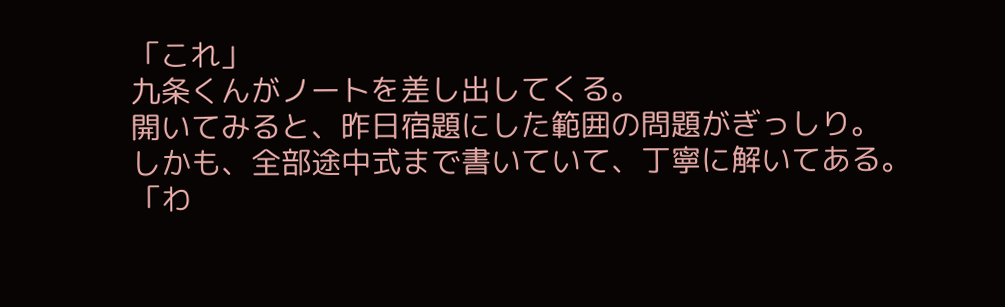「これ」
九条くんがノートを差し出してくる。
開いてみると、昨日宿題にした範囲の問題がぎっしり。
しかも、全部途中式まで書いていて、丁寧に解いてある。
「わ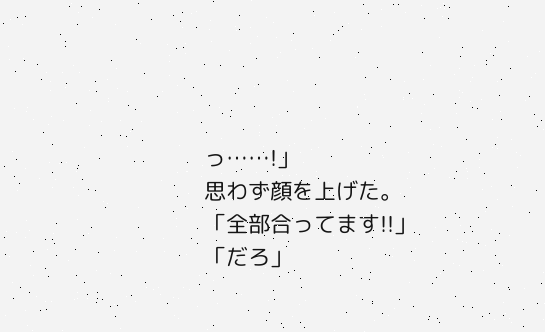っ……!」
思わず顔を上げた。
「全部合ってます!!」
「だろ」